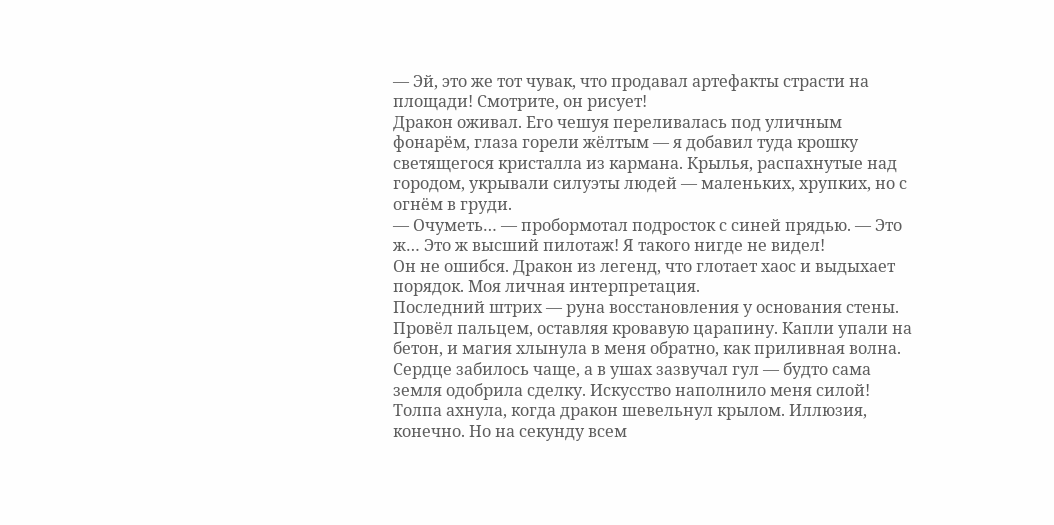— Эй, это же тот чувак, что продавал артефакты страсти на площади! Смотрите, он рисует!
Дракон оживал. Его чешуя переливалась под уличным фонарём, глаза горели жёлтым — я добавил туда крошку светящегося кристалла из кармана. Крылья, распахнутые над городом, укрывали силуэты людей — маленьких, хрупких, но с огнём в груди.
— Очуметь… — пробормотал подросток с синей прядью. — Это ж… Это ж высший пилотаж! Я такого нигде не видел!
Он не ошибся. Дракон из легенд, что глотает хаос и выдыхает порядок. Моя личная интерпретация.
Последний штрих — руна восстановления у основания стены. Провёл пальцем, оставляя кровавую царапину. Капли упали на бетон, и магия хлынула в меня обратно, как приливная волна. Сердце забилось чаще, а в ушах зазвучал гул — будто сама земля одобрила сделку. Искусство наполнило меня силой!
Толпа ахнула, когда дракон шевельнул крылом. Иллюзия, конечно. Но на секунду всем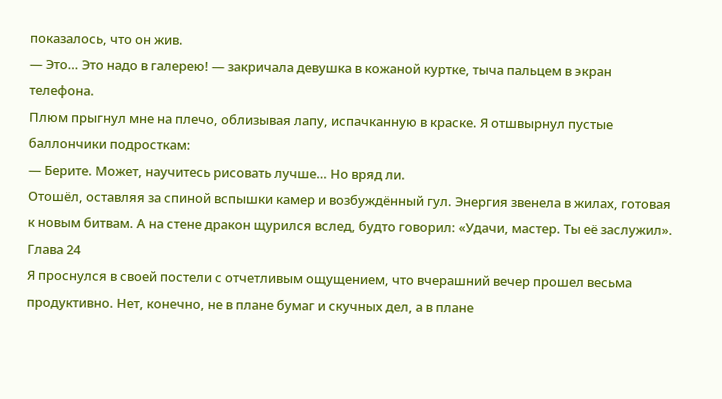показалось, что он жив.
— Это… Это надо в галерею! — закричала девушка в кожаной куртке, тыча пальцем в экран телефона.
Плюм прыгнул мне на плечо, облизывая лапу, испачканную в краске. Я отшвырнул пустые баллончики подросткам:
— Берите. Может, научитесь рисовать лучше… Но вряд ли.
Отошёл, оставляя за спиной вспышки камер и возбуждённый гул. Энергия звенела в жилах, готовая к новым битвам. А на стене дракон щурился вслед, будто говорил: «Удачи, мастер. Ты её заслужил».
Глава 24
Я проснулся в своей постели с отчетливым ощущением, что вчерашний вечер прошел весьма продуктивно. Нет, конечно, не в плане бумаг и скучных дел, а в плане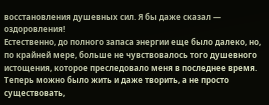восстановления душевных сил. Я бы даже сказал — оздоровления!
Естественно, до полного запаса энергии еще было далеко, но, по крайней мере, больше не чувствовалось того душевного истощения, которое преследовало меня в последнее время. Теперь можно было жить и даже творить, а не просто существовать,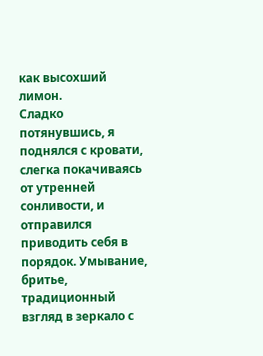как высохший лимон.
Сладко потянувшись, я поднялся с кровати, слегка покачиваясь от утренней сонливости, и отправился приводить себя в порядок. Умывание, бритье, традиционный взгляд в зеркало с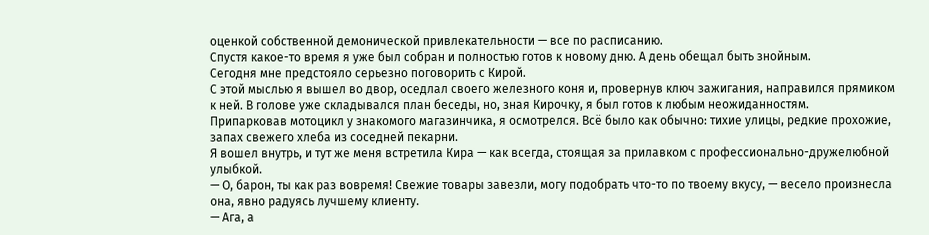оценкой собственной демонической привлекательности — все по расписанию.
Спустя какое-то время я уже был собран и полностью готов к новому дню. А день обещал быть знойным.
Сегодня мне предстояло серьезно поговорить с Кирой.
С этой мыслью я вышел во двор, оседлал своего железного коня и, провернув ключ зажигания, направился прямиком к ней. В голове уже складывался план беседы, но, зная Кирочку, я был готов к любым неожиданностям.
Припарковав мотоцикл у знакомого магазинчика, я осмотрелся. Всё было как обычно: тихие улицы, редкие прохожие, запах свежего хлеба из соседней пекарни.
Я вошел внутрь, и тут же меня встретила Кира — как всегда, стоящая за прилавком с профессионально-дружелюбной улыбкой.
— О, барон, ты как раз вовремя! Свежие товары завезли, могу подобрать что-то по твоему вкусу, — весело произнесла она, явно радуясь лучшему клиенту.
— Ага, а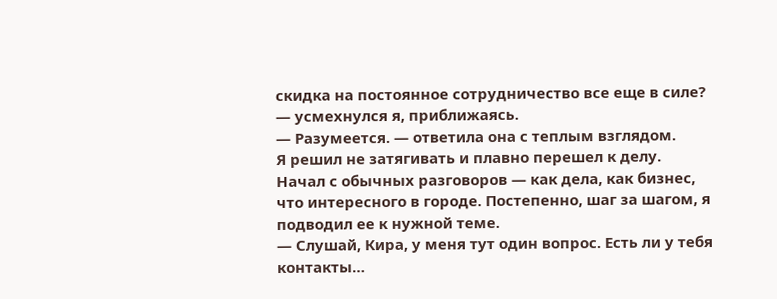скидка на постоянное сотрудничество все еще в силе? — усмехнулся я, приближаясь.
— Разумеется. — ответила она с теплым взглядом.
Я решил не затягивать и плавно перешел к делу. Начал с обычных разговоров — как дела, как бизнес, что интересного в городе. Постепенно, шаг за шагом, я подводил ее к нужной теме.
— Слушай, Кира, у меня тут один вопрос. Есть ли у тебя контакты…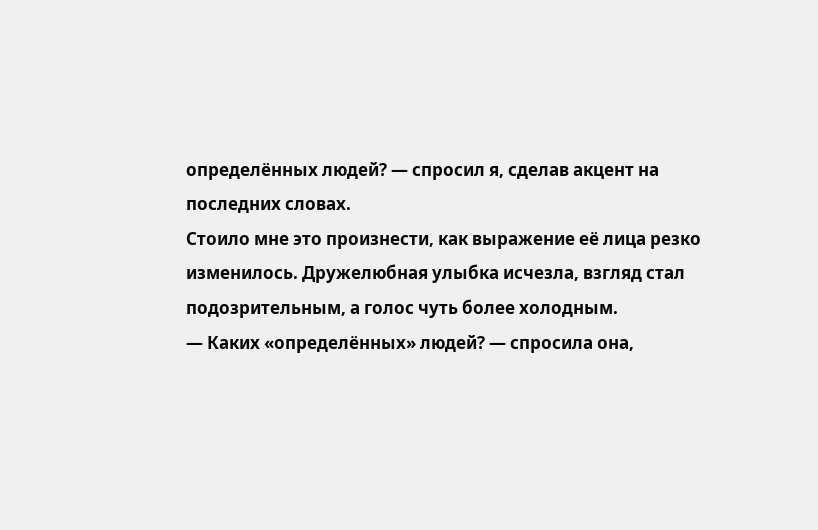определённых людей? — спросил я, сделав акцент на последних словах.
Стоило мне это произнести, как выражение её лица резко изменилось. Дружелюбная улыбка исчезла, взгляд стал подозрительным, а голос чуть более холодным.
— Каких «определённых» людей? — спросила она,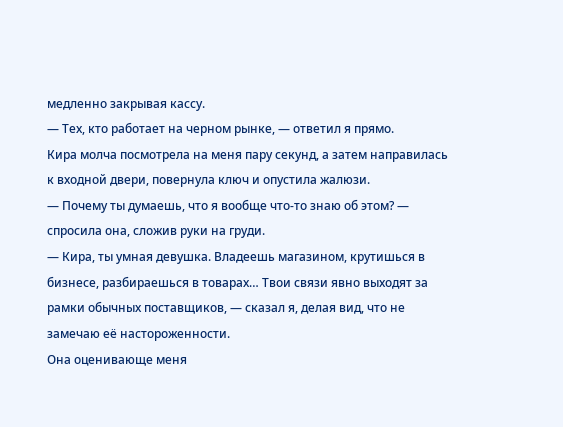медленно закрывая кассу.
— Тех, кто работает на черном рынке, — ответил я прямо.
Кира молча посмотрела на меня пару секунд, а затем направилась к входной двери, повернула ключ и опустила жалюзи.
— Почему ты думаешь, что я вообще что-то знаю об этом? — спросила она, сложив руки на груди.
— Кира, ты умная девушка. Владеешь магазином, крутишься в бизнесе, разбираешься в товарах… Твои связи явно выходят за рамки обычных поставщиков, — сказал я, делая вид, что не замечаю её настороженности.
Она оценивающе меня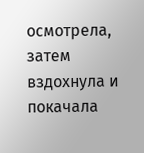осмотрела, затем вздохнула и покачала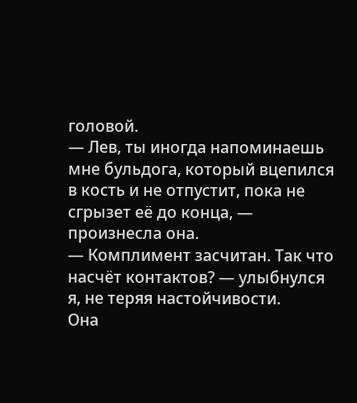головой.
— Лев, ты иногда напоминаешь мне бульдога, который вцепился в кость и не отпустит, пока не сгрызет её до конца, — произнесла она.
— Комплимент засчитан. Так что насчёт контактов? — улыбнулся я, не теряя настойчивости.
Она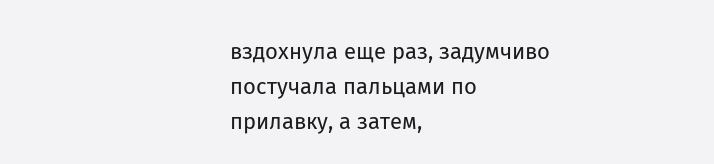вздохнула еще раз, задумчиво постучала пальцами по прилавку, а затем,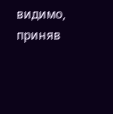видимо, приняв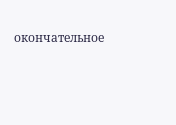окончательное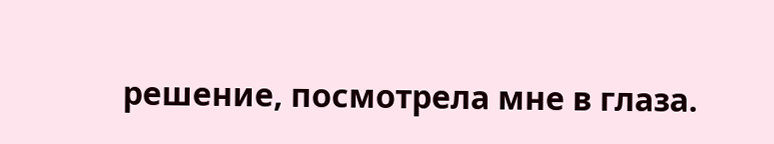решение, посмотрела мне в глаза.